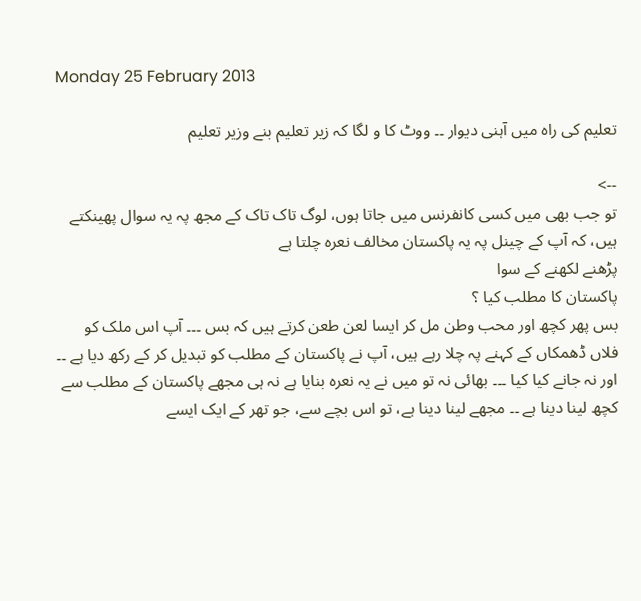Monday 25 February 2013

تعلیم کی راہ میں آہنی دیوار ۔۔ ووٹ کا و لگا کہ زیر تعلیم بنے وزیر تعلیم

-->
تو جب بھی میں کسی کانفرنس میں جاتا ہوں، لوگ تاک تاک کے مجھ پہ یہ سوال پھینکتے ہیں، کہ آپ کے چینل پہ یہ پاکستان مخالف نعرہ چلتا ہے
پڑھنے لکھنے کے سوا
پاکستان کا مطلب کیا ؟
بس پھر کچھ اور محب وطن مل کر ایسا لعن طعن کرتے ہیں کہ بس ۔۔۔ آپ اس ملک کو فلاں ڈھمکاں کے کہنے پہ چلا رہے ہیں، آپ نے پاکستان کے مطلب کو تبدیل کر کے رکھ دیا ہے ۔۔ اور نہ جانے کیا کیا ۔۔۔ بھائی نہ تو میں نے یہ نعرہ بنایا ہے نہ ہی مجھے پاکستان کے مطلب سے کچھ لینا دینا ہے ۔۔ مجھے لینا دینا ہے، تو اس بچے سے، جو تھر کے ایک ایسے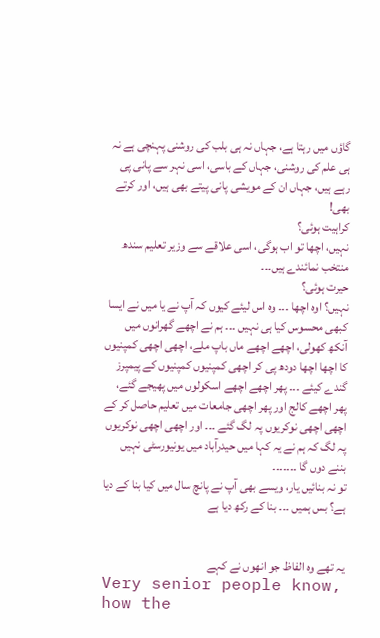گاؤں میں رہتا ہے، جہاں نہ ہی بلب کی روشنی پہنچی ہے نہ ہی علم کی روشنی، جہاں کے باسی، اسی نہر سے پانی پی رہے ہیں، جہاں ان کے مویشی پانی پیتے بھی ہیں، اور کرتے بھی!
کراہیت ہوئی؟
نہیں، اچھا تو اب ہوگی، اسی علاقے سے وزیر تعلیم سندھ منتخب نمائندے ہیں۔۔۔
حیرت ہوئی؟
نہیں؟ اوہ اچھا ۔۔۔ وہ اس لیئے کیوں کہ آپ نے یا میں نے ایسا کبھی محسوس کیا ہی نہیں ۔۔۔ ہم نے اچھے گھرانوں میں آنکھ کھولی، اچھے اچھے ماں باپ ملے، اچھی اچھی کمپنیوں کا اچھا اچھا دودھ پی کر اچھی کمپنیوں کمپنیوں کے پیمپرز گندے کیئے ۔۔۔ پھر اچھے اچھے اسکولوں میں پھیجے گئے، پھر اچھے کالج اور پھر اچھی جامعات میں تعلیم حاصل کر کے اچھی اچھی نوکریوں پہ لگ گئے ۔۔۔ اور اچھی اچھی نوکریوں پہ لگ کہ ہم نے یہ کہا میں حیدرآباد میں یونیورسٹی نہیں بننے دوں گا ۔۔۔۔۔۔۔
تو نہ بنائیں یار، ویسے بھی آپ نے پانچ سال میں کیا بنا کے دیا ہے؟ بس ہمیں ۔۔۔ بنا کے رکھ دیا ہے


یہ تھے وہ الفاظ جو انھوں نے کہے
Very senior people know, how the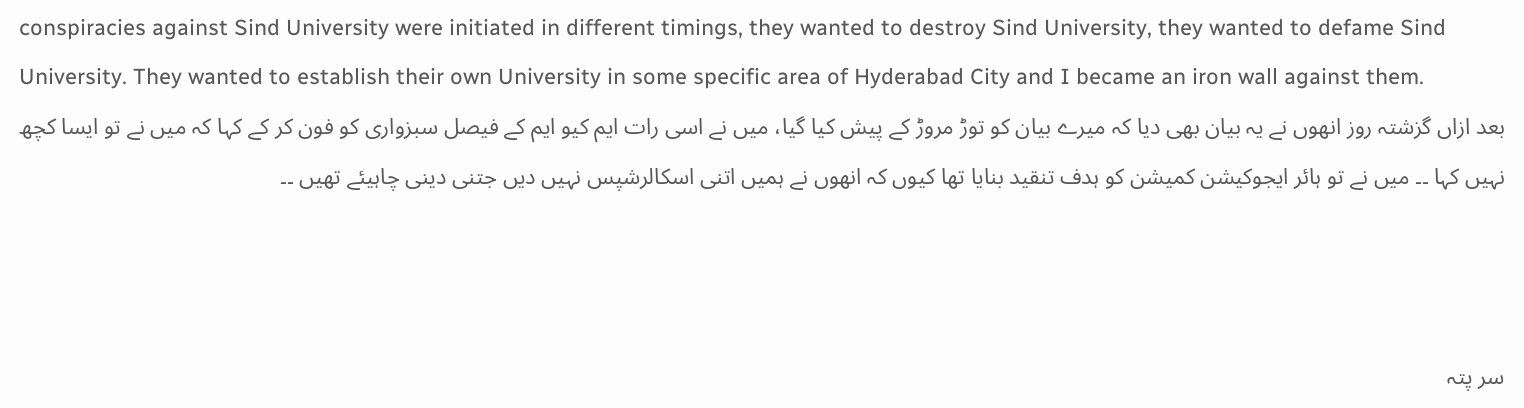conspiracies against Sind University were initiated in different timings, they wanted to destroy Sind University, they wanted to defame Sind University. They wanted to establish their own University in some specific area of Hyderabad City and I became an iron wall against them.
بعد ازاں گزشتہ روز انھوں نے یہ بیان بھی دیا کہ میرے بیان کو توڑ مروڑ کے پیش کیا گیا، میں نے اسی رات ایم کیو ایم کے فیصل سبزواری کو فون کر کے کہا کہ میں نے تو ایسا کچھ نہیں کہا ۔۔ میں نے تو ہائر ایجوکیشن کمیشن کو ہدف تنقید بنایا تھا کیوں کہ انھوں نے ہمیں اتنی اسکالرشپس نہیں دیں جتنی دینی چاہیئے تھیں ۔۔



سر پتہ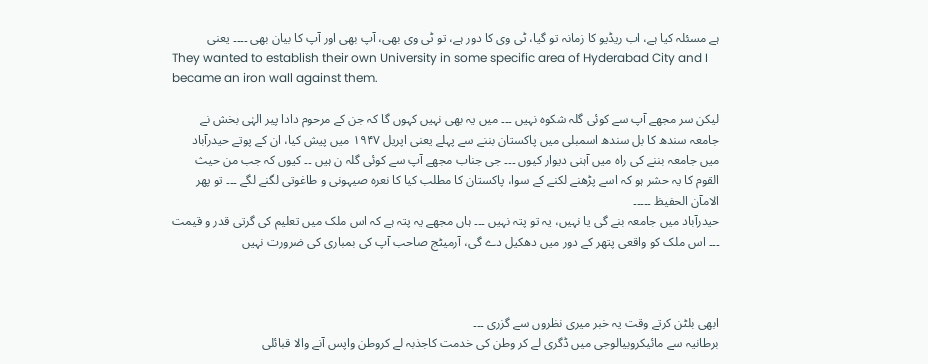ہے مسئلہ کیا ہے، اب ریڈیو کا زمانہ تو گیا، ٹی وی کا دور ہے، تو ٹی وی بھی، آپ بھی اور آپ کا بیان بھی ۔۔۔۔ یعنی
They wanted to establish their own University in some specific area of Hyderabad City and I became an iron wall against them.

لیکن سر مجھے آپ سے کوئی گلہ شکوہ نہیں ۔۔۔ میں یہ بھی نہیں کہوں گا کہ جن کے مرحوم دادا پیر الہٰی بخش نے جامعہ سندھ کا بل سندھ اسمبلی میں پاکستان بننے سے پہلے یعنی اپریل ۱۹۴۷ میں پیش کیا، ان کے پوتے حیدرآباد میں جامعہ بننے کی راہ میں آہنی دیوار کیوں ۔۔۔ جی جناب مجھے آپ سے کوئی گلہ ن ہیں ۔۔ کیوں کہ جب من حیث القوم کا یہ حشر ہو کہ اسے پڑھنے لکنے کے سوا، پاکستان کا مطلب کیا کا نعرہ صیہونی و طاغوتی لگنے لگے ۔۔۔ تو پھر الامآن الحفیظ ۔۔۔۔۔
حیدرآباد میں جامعہ بنے گی یا نہیں، یہ تو پتہ نہیں ۔۔۔ ہاں مجھے یہ پتہ ہے کہ اس ملک میں تعلیم کی گرتی قدر و قیمت ۔۔۔ اس ملک کو واقعی پتھر کے دور میں دھکیل دے گی، آرمیٹج صاحب آپ کی بمباری کی ضرورت نہیں



ابھی بلٹن کرتے وقت یہ خبر میری نظروں سے گزری ۔۔۔
برطانیہ سے مائیکروبیالوجی میں ڈگری لے کر وطن کی خدمت کاجذبہ لے کروطن واپس آنے والا قبائلی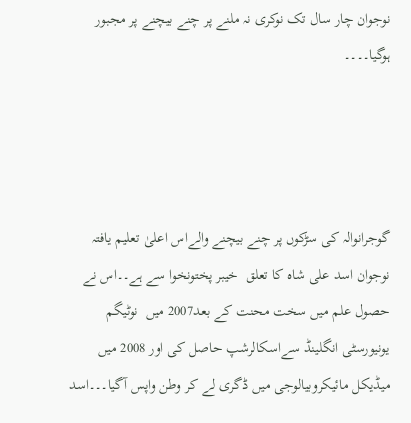نوجوان چار سال تک نوکری نہ ملنے پر چنے بیچنے پر مجبور ہوگیا۔۔۔۔




گوجرانوالہ کی سڑکوں پر چنے بیچنے والےاس اعلیٰ تعلیم یافتہ نوجوان اسد علی شاہ کا تعلق  خیبر پختونخوا سے ہے۔۔اس نے حصول علم میں سخت محنت کے بعد2007 میں  نوٹیگم یونیورسٹی انگلینڈ سےاسکالرشپ حاصل کی اور 2008 میں  میڈیکل مائیکروبیالوجی میں ڈگری لے کر وطن واپس آگیا۔۔۔اسد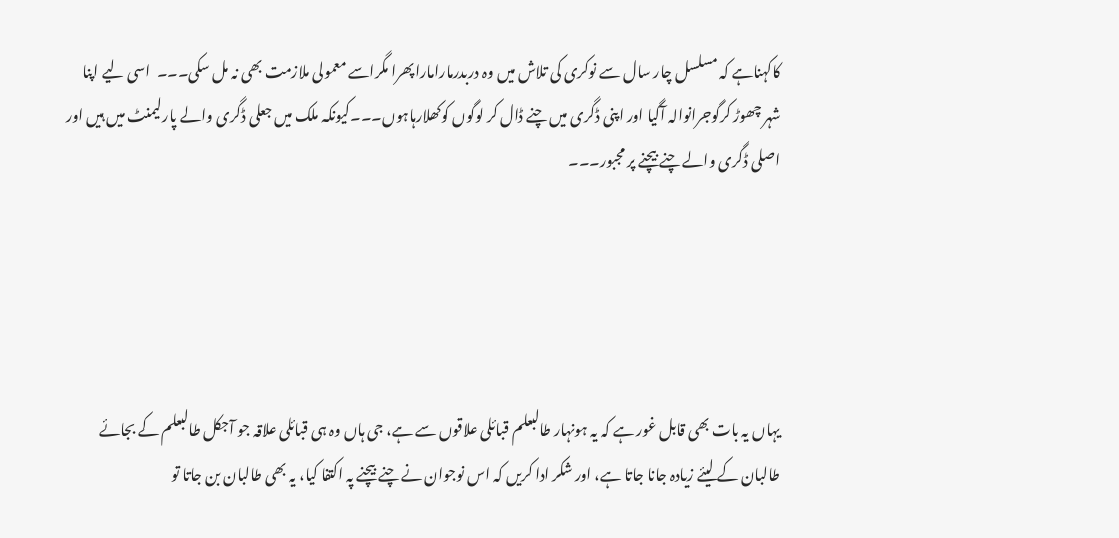کاکہناہے کہ مسلسل چار سال سے نوکری کی تلاش میں وہ دربدرماراماراپھرا مگراسے معمولی ملازمت بھی نہ مل سکی۔۔۔  اسی لیے اپنا شہر چھوڑ کرگوجرانوالہ آگیا اور اپنی ڈگری میں چنے ڈال کر لوگوں کوکھلارہاہوں۔۔۔کیونکہ ملک میں جعلی ڈگری والے پارلیمنٹ میں ہیں اور اصلی ڈگری والے چنے بیچنے پر مجبور۔۔۔





یہاں یہ بات بھی قابل غور ہے کہ یہ ہونہار طالبعلم قبائلی علاقوں سے ہے، جی ہاں وہ ہی قبائلی علاقہ جو آجکل طالبعلم کے بجائے طالبان کے لیئے زیادہ جانا جاتا ہے، اور شکر ادا کریں کہ اس نوجوان نے چنے بیچنے پہ اکتفا کیا، یہ بھی طالبان بن جاتا تو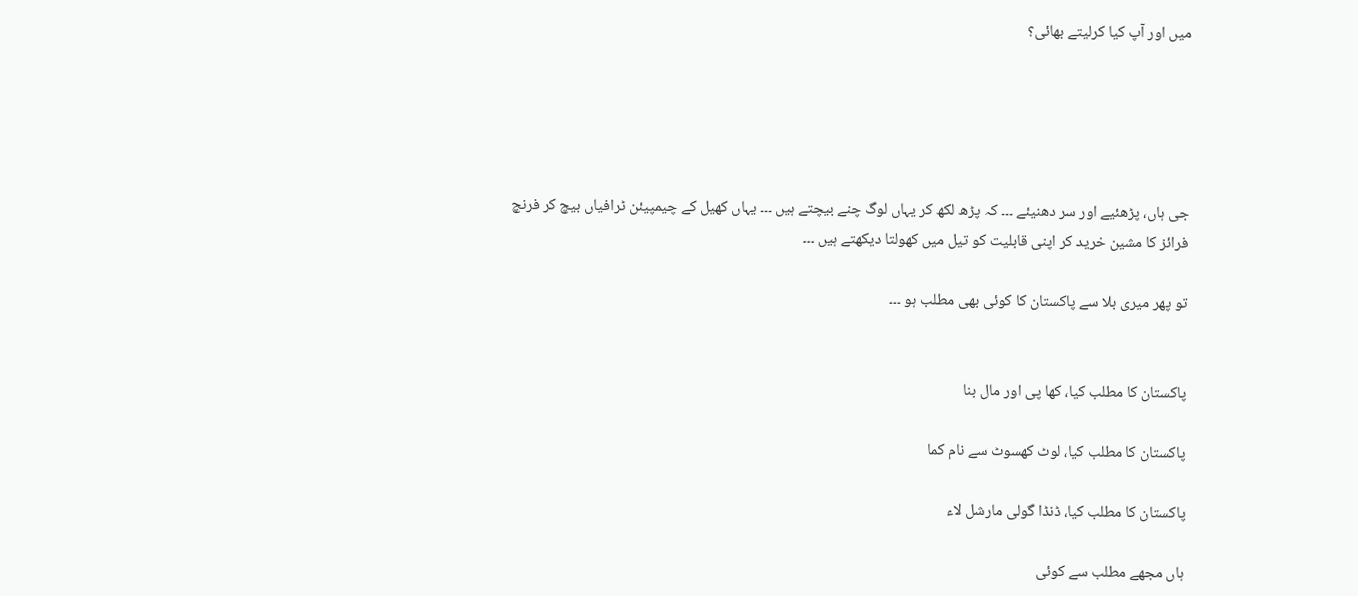میں اور آپ کیا کرلیتے بھائی؟





جی ہاں، پڑھئیے اور سر دھنیئے ۔۔۔ کہ پڑھ لکھ کر یہاں لوگ چنے بیچتے ہیں ۔۔۔ یہاں کھیل کے چیمپیئن ٹرافیاں بیچ کر فرنچ فرائز کا مشین خرید کر اپنی قابلیت کو تیل میں کھولتا دیکھتے ہیں ۔۔۔

تو پھر میری بلا سے پاکستان کا کوئی بھی مطلب ہو ۔۔۔


پاکستان کا مطلب کیا، کھا پی اور مال بنا

پاکستان کا مطلب کیا، لوٹ کھسوٹ سے نام کما

پاکستان کا مطلب کیا، ڈنڈا گولی مارشل لاء

ہاں مجھے مطلب سے کوئی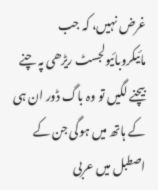غرض نہیں، کہ جب مائیکروبائیولجسٹ ریڑھی پہ چنے بیچنے لگیں تو وہ باگ ڈور ان ہی کے ہاتھ میں ہوگی جن کے اصطبل میں عربی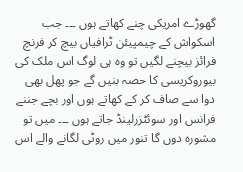گھوڑے امریکی چنے کھاتے ہوں ۔۔۔ جب اسکواش کے چیمپیئن ٹرافیاں بیچ کر فرنچ فرائز بیچنے لگیں تو وہ ہی لوگ اس ملک کی بیوروکریسی کا حصہ بنیں گے جو پھل بھی دوا سے صاف کر کے کھاتے ہوں اور بچے جننے فرانس اور سوئٹزرلینڈ جاتے ہوں ۔۔۔ میں تو مشورہ دوں گا تنور میں روٹی لگانے والے اس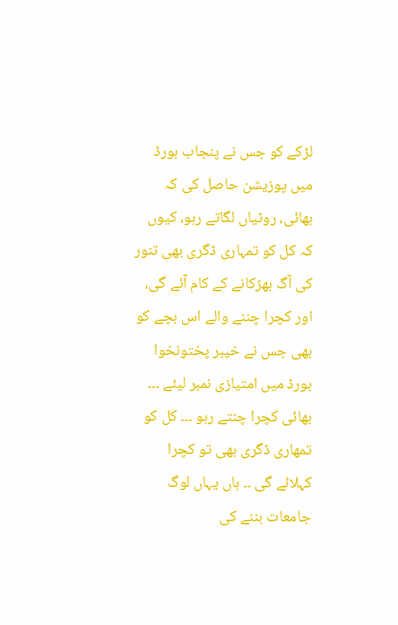لڑکے کو جس نے پنجاب بورڈ میں پوزیشن حاصل کی کہ بھائی، روٹیاں لگاتے رہو، کیوں کہ کل کو تمہاری ڈگری بھی تنور کی آگ بھڑکانے کے کام آئے گی، اور کچرا چننے والے اس بچے کو بھی جس نے خیبر پختونخوا بورڈ میں امتیازی نمبر لیئے ۔۔۔ بھائی کچرا چنتے رہو ۔۔۔ کل کو تمھاری ڈگری بھی تو کچرا کہلائے گی ۔۔ ہاں یہاں لوگ جامعات بننے کی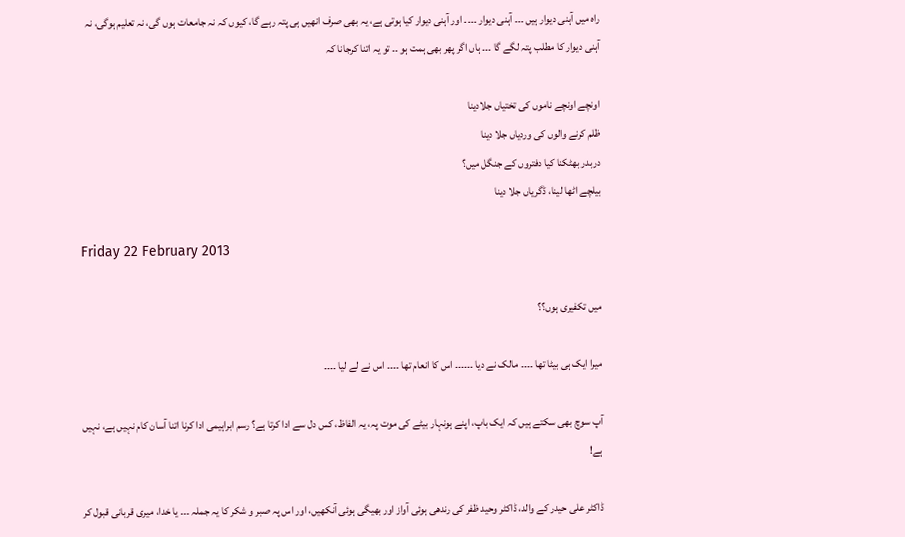راہ میں آہنی دیوار ہیں ۔۔۔ آہنی دیوار ۔۔۔۔ اور آہنی دیوار کیا ہوتی ہے، یہ بھی صرف انھیں ہی پتہ رہے گا، کیوں کہ نہ جامعات ہوں گی، نہ تعلیم ہوگی، نہ آہنی دیوار کا مطلب پتہ لگے گا ۔۔۔ ہاں اگر پھر بھی ہمت ہو ۔۔ تو یہ اتنا کرجانا کہ

اونچے اونچے ناموں کی تختیاں جلادینا
ظلم کرنے والوں کی وردیاں جلا دینا
دربدر بھٹکنا کیا دفتروں کے جنگل میں؟
بیلچے اٹھا لینا، ڈگریاں جلا دینا

Friday 22 February 2013

میں تکفیری ہوں؟؟

میرا ایک ہی بیٹا تھا ۔۔۔۔ مالک نے دیا ۔۔۔۔۔۔ اس کا انعام تھا ۔۔۔۔ اس نے لے لیا ۔۔۔۔

آپ سوچ بھی سکتے ہیں کہ ایک باپ، اپنے ہونہار بیٹے کی موت پہ، یہ الفاظ، کس دل سے ادا کرتا ہے؟ رسم ابراہیمی ادا کرنا اتنا آسان کام نہیں ہے، نہیں ہے!

ڈاکٹر علی حیدر کے والد، ڈاکٹر وحید ظفر کی رندھی ہوئی آواز اور بھیگی ہوئی آنکھیں، اور اس پہ صبر و شکر کا یہ جملہ ۔۔۔ یا خدا، میری قربانی قبول کر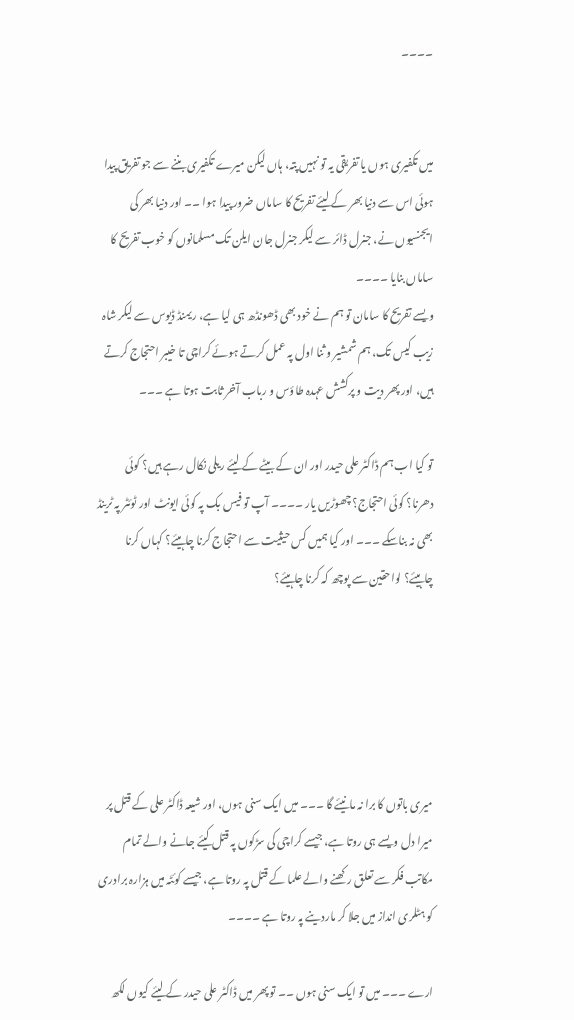۔۔۔۔


میں تکفیری ہوں یا تفریقی یہ تو نہیں پتہ، ہاں لیکن میرے تکفیری بننے سے جو تفریق پیدا ہوئی اس سے دنیا بھر کے لیئے تفریح کا ساماں ضرور پیدا ہوا ۔۔ اور دنیا بھر کی ایجنسیوں نے، جنرل ڈائر سے لیکر جنرل جان ایلن تک مسلمانوں کو خوب تفریح کا ساماں بنایا ۔۔۔۔
ویسے تفریح کا سامان تو ہم نے خود بھی ڈھونڈھ ہی لیا ہے، ریمنڈ ڈیوس سے لیکر شاہ زیب کیس تک، ہم شمشیر و ثنا اول پہ عمل کرتے ہوئے کراچی تا خیبر احتجاج کرتے ہیں، اور پھر دیت و پرکشش عہدہ طاؤس و رباب آخر ثابت ہوتا ہے ۔۔۔

تو کیا اب ہم ڈاکٹر علی حیدر اور ان کے بیٹے کے لیئے ریلی نکال رہے ہیں؟ کوئی دھرنا؟ کوئی احتجاج؟ چھوڑیں یار ۔۔۔۔ آپ تو فیس بک پہ کوئی ایونٹ اور ٹوئٹر پہ ٹرینڈ بھی نہ بناسکے ۔۔۔ اور کیا ہمیں کس حیثیت سے احتجاج کرنا چاہیئے؟ کہاں کرنا چاہیئے؟ لواحقین سے پوچھ کہ کرنا چاہیئے؟





میری باتوں کا برا نہ مانیئے گا ۔۔۔ میں ایک سنی ہوں، اور شیعہ ڈاکٹر علی کے قتل پر میرا دل ویسے ہی روتا ہے، جیسے کراچی کی سڑکوں پہ قتل کیئے جانے والے تمام مکاتب فکر سے تعلق رکھنے والے علما کے قتل پہ روتا ہے، جیسے کوئٹہ میں ہزارہ برادری کو ہٹلری انداز میں جلا کر ماردینے پہ روتا ہے ۔۔۔۔

ارے ۔۔۔ میں تو ایک سنی ہوں ۔۔ تو پھر میں ڈاکٹر علی حیدر کے لیئے کیوں لکھ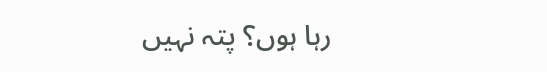رہا ہوں؟ پتہ نہیں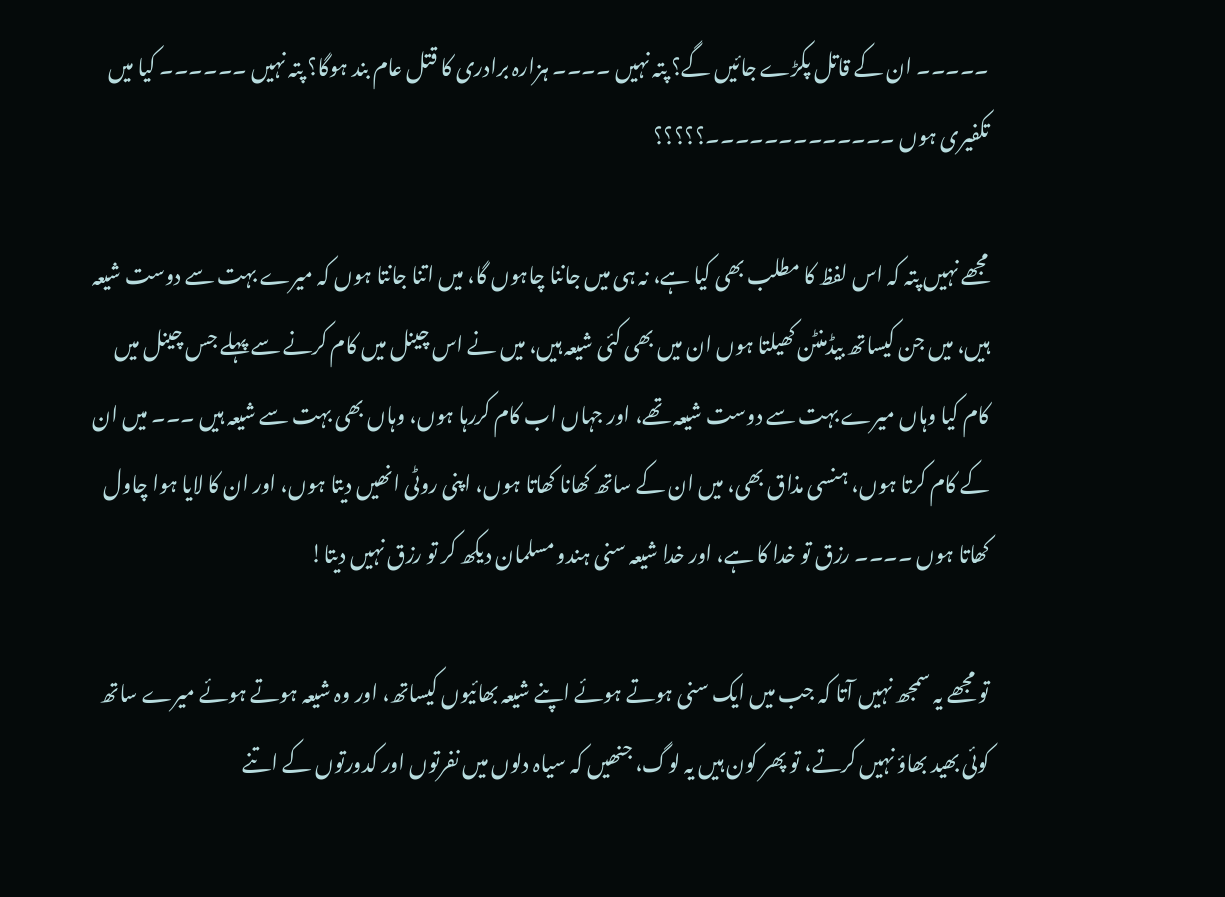۔۔۔۔۔ ان کے قاتل پکڑے جائیں گے؟ پتہ نہیں ۔۔۔۔ ہزارہ برادری کا قتل عام بند ہوگا؟ پتہ نہیں ۔۔۔۔۔۔ کیا میں تکفیری ہوں ۔۔۔۔۔۔۔۔۔۔۔۔۔؟؟؟؟؟

مجھے نہیں پتہ کہ اس لفظ کا مطلب بھی کیا ہے، نہ ہی میں جاننا چاہوں گا، میں اتنا جانتا ہوں کہ میرے بہت سے دوست شیعہ ہیں، میں جن کیساتھ بیڈمنٹن کھیلتا ہوں ان میں بھی کئی شیعہ ہیں، میں نے اس چینل میں کام کرنے سے پہلے جس چینل میں کام کیا وہاں میرے بہت سے دوست شیعہ تھے، اور جہاں اب کام کررہا ہوں، وہاں بھی بہت سے شیعہ ہیں ۔۔۔ میں ان کے کام کرتا ہوں، ہنسی مذاق بھی، میں ان کے ساتھ کھانا کھاتا ہوں، اپنی روٹی انھیں دیتا ہوں، اور ان کا لایا ہوا چاول کھاتا ہوں ۔۔۔۔ رزق تو خدا کا ہے، اور خدا شیعہ سنی ہندو مسلمان دیکھ کر تو رزق نہیں دیتا!

تو مجھے یہ سمجھ نہیں آتا کہ جب میں ایک سنی ہوتے ہوئے اپنے شیعہ بھائیوں کیساتھ، اور وہ شیعہ ہوتے ہوئے میرے ساتھ کوئی بھید بھاؤ نہیں کرتے، تو پھر کون ہیں یہ لوگ، جنھیں کہ سیاہ دلوں میں نفرتوں اور کدورتوں کے اتنے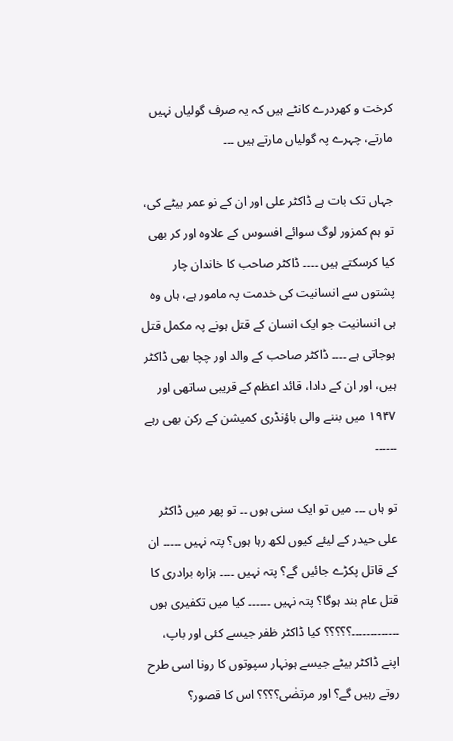کرخت و کھردرے کانٹے ہیں کہ یہ صرف گولیاں نہیں مارتے، چہرے پہ گولیاں مارتے ہیں ۔۔۔

جہاں تک بات ہے ڈاکٹر علی اور ان کے نو عمر بیٹے کی، تو ہم کمزور لوگ سوائے افسوس کے علاوہ اور کر بھی کیا کرسکتے ہیں ۔۔۔۔ ڈاکٹر صاحب کا خاندان چار پشتوں سے انسانیت کی خدمت پہ مامور ہے، ہاں وہ ہی انسانیت جو ایک انسان کے قتل ہونے پہ مکمل قتل ہوجاتی ہے ۔۔۔۔ ڈاکٹر صاحب کے والد اور چچا بھی ڈاکٹر ہیں، اور ان کے دادا، قائد اعظم کے قریبی ساتھی اور ۱۹۴۷ میں بننے والی باؤنڈری کمیشن کے رکن بھی رہے ۔۔۔۔۔۔

تو ہاں ۔۔۔ میں تو ایک سنی ہوں ۔۔ تو پھر میں ڈاکٹر علی حیدر کے لیئے کیوں لکھ رہا ہوں؟ پتہ نہیں ۔۔۔۔۔ ان کے قاتل پکڑے جائیں گے؟ پتہ نہیں ۔۔۔۔ ہزارہ برادری کا قتل عام بند ہوگا؟ پتہ نہیں ۔۔۔۔۔۔ کیا میں تکفیری ہوں ۔۔۔۔۔۔۔۔۔۔۔۔۔؟؟؟؟؟ کیا ڈاکٹر ظفر جیسے کئی اور باپ، اپنے ڈاکٹر بیٹے جیسے ہونہار سپوتوں کا رونا اسی طرح روتے رہیں گے؟ اور مرتضٰی؟؟؟؟ اس کا قصور؟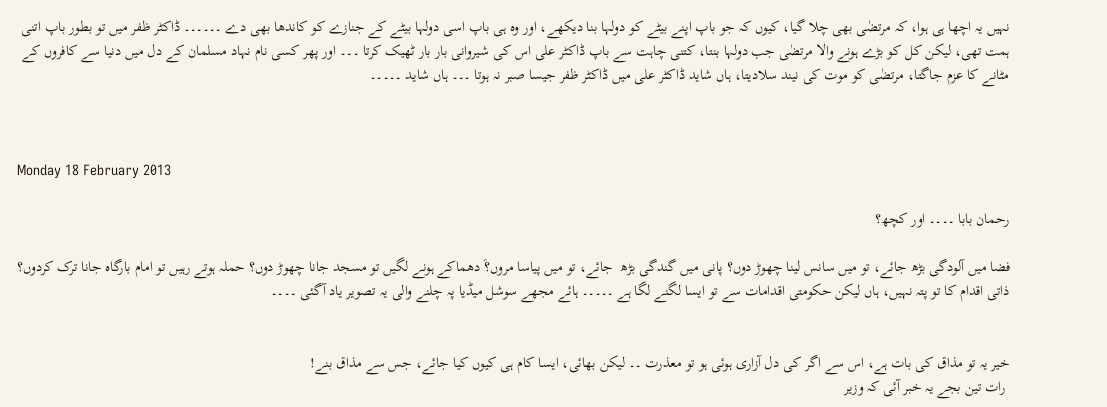نہیں یہ اچھا ہی ہوا، کہ مرتضٰی بھی چلا گیا، کیوں کہ جو باپ اپنے بیٹے کو دولہا بنا دیکھے، اور وہ ہی باپ اسی دولہا بیٹے کے جنازے کو کاندھا بھی دے ۔۔۔۔۔۔ ڈاکٹر ظفر میں تو بطور باپ اتنی ہمت تھی، لیکن کل کو بڑے ہونے والا مرتضٰی جب دولہا بنتا، کتنی چاہت سے باپ ڈاکٹر علی اس کی شیروانی بار بار ٹھیک کرتا ۔۔۔ اور پھر کسی نام نہاد مسلمان کے دل میں دنیا سے کافروں کے مٹانے کا عزم جاگتا، مرتضٰی کو موت کی نیند سلادیتا، ہاں شاید ڈاکٹر علی میں ڈاکٹر ظفر جیسا صبر نہ ہوتا ۔۔۔ ہاں شاید ۔۔۔۔۔



Monday 18 February 2013

رحمان بابا ۔۔۔۔ اور کچھ؟

فضا میں آلودگی بڑھ جائے، تو میں سانس لینا چھوڑ دوں؟ پانی میں گندگی بڑھ  جائے، تو میں پیاسا مروں؟َ دھماکے ہونے لگیں تو مسجد جانا چھوڑ دوں؟ حملہ ہوتے رہیں تو امام بارگاہ جانا ترک کردوں؟ ذاتی اقدام کا تو پتہ نہیں، ہاں لیکن حکومتی اقدامات سے تو ایسا لگنے لگا ہے ۔۔۔۔۔ ہائے مجھے سوشل میڈیا پہ چلنے والی یہ تصویر یاد آگئی ۔۔۔۔


خیر یہ تو مذاق کی بات ہے، اس سے اگر کی دل آزاری ہوئی ہو تو معذرت ۔۔ لیکن بھائی، ایسا کام ہی کیوں کیا جائے، جس سے مذاق بنے!
 رات تین بجے یہ خبر آئی کہ وزیر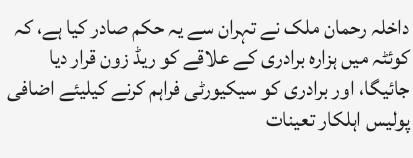داخلہ رحمان ملک نے تہران سے یہ حکم صادر کیا ہے، کہ کوئٹہ میں ہزارہ برادری کے علاقے کو ریڈ زون قرار دیا جائیگا، اور برادری کو سیکیورٹی فراہم کرنے کیلیئے اضافی پولیس اہلکار تعینات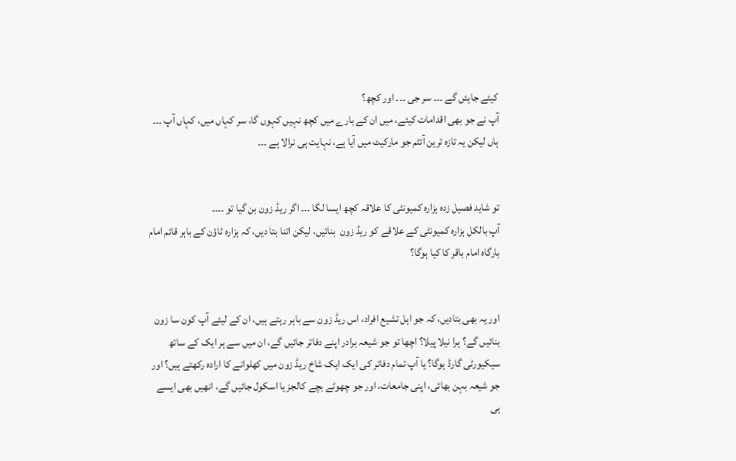کیئے جایئں گے ۔۔۔ سر جی ۔۔۔ اور کچھ؟
آپ نے جو بھی اقدامات کیئے، میں ان کے بارے میں کچھ نہیں کہوں گا، سر کہاں میں، کہاں آپ ۔۔۔ ہاں لیکن یہ تازہ ترین آئٹم جو مارکیٹ میں آیا ہے، نہایت ہی نرالا ہے ۔۔۔


تو شاید فصیل زدہ ہزارہ کمیونٹی کا علاقہ کچھ ایسا لگا ۔۔۔ اگر ریڈ زون بن گیا تو ۔۔۔۔
آپ بالکل ہزارہ کمیونٹی کے علاقے کو ریڈ زون  بنائیں، لیکن اتنا بتا دیں، کہ ہزارہ ٹاؤن کے باہر قائم امام بارگاہ امام باقر کا کیا ہوگا؟


اور یہ بھی بتادیں، کہ جو اہل تشیع افراد، اس ریڈ زون سے باہر رہتے ہیں، ان کے لیئے آپ کون سا زون بنائیں گے؟ ہرا نیلا پیلا؟ اچھا تو جو شیعہ برادر اپنے دفاتر جائیں گے، ان میں سے ہر ایک کے ساتھ سیکیورٹی گارڈ ہوگا؟ یا آپ تمام دفاتر کی ایک ایک شاخ ریڈ زون میں کھلوانے کا ارادہ رکھتے ہیں؟ اور جو شیعہ بہن بھائی، اپنی جامعات، اور جو چھوٹے بچے کالجز یا اسکول جائیں گے، انھیں بھی ایسے ہی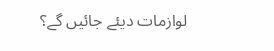لوازمات دیئے جائیں گے؟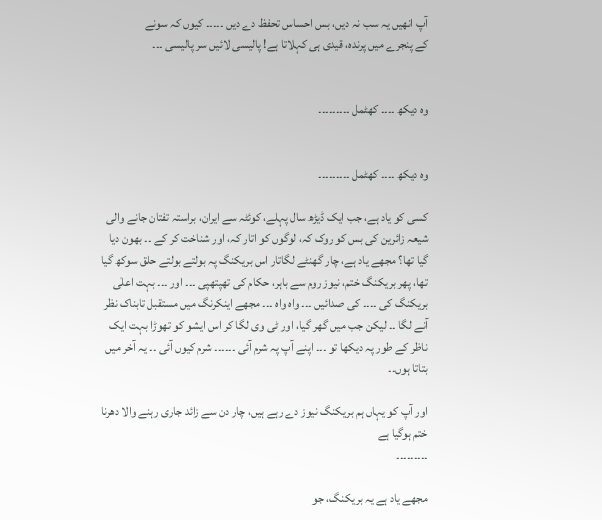آپ انھیں یہ سب نہ دیں، بس احساس تحفظ دے دیں ۔۔۔۔۔ کیوں کہ سونے
کے پنجرے میں پرندہ، قیدی ہی کہلاتا ہے! پالیسی لائیں سر پالیسی ۔۔۔


وہ دیکھ ۔۔۔۔ کھٹمل ۔۔۔۔۔۔۔۔۔


وہ دیکھ ۔۔۔۔ کھٹمل ۔۔۔۔۔۔۔۔۔

کسی کو یاد ہے، جب ایک ڈیڑھ سال پہلے، کوئٹہ سے ایران، براستہ تفتان جانے والی شیعہ زائرین کی بس کو روک کہ، لوگوں کو اتار کہ، اور شناخت کر کے ۔۔ بھون دیا گیا تھا؟ مجھے یاد ہے، چار گھنٹے لگاتار اس بریکنگ پہ بولتے بولتے حلق سوکھ گیا تھا، پھر بریکنگ ختم، نیوز روم سے باہر، حکام کی تھپتھپی ۔۔۔ اور ۔۔۔ بہت اعلٰی بریکنگ کی ۔۔۔۔ کی صدائیں ۔۔۔ واہ واہ ۔۔۔ مجھے اینکرنگ میں مستقبل تابناک نظر آنے لگا ۔۔ لیکن جب میں گھر گیا، اور ٹی وی لگا کر اس ایشو کو تھوڑا بہت ایک ناظر کے طور پہ دیکھا تو ۔۔۔ اپنے آپ پہ شرم آئی ۔۔۔۔۔۔ شرم کیوں آئی ۔۔ یہ آخر میں بتاتا ہوں۔۔

اور آپ کو یہاں ہم بریکنگ نیوز دے رہے ہیں، چار دن سے زائد جاری رہنے والا دھرنا ختم ہوگیا ہے
۔۔۔۔۔۔۔۔۔

مجھے یاد ہے یہ بریکنگ، جو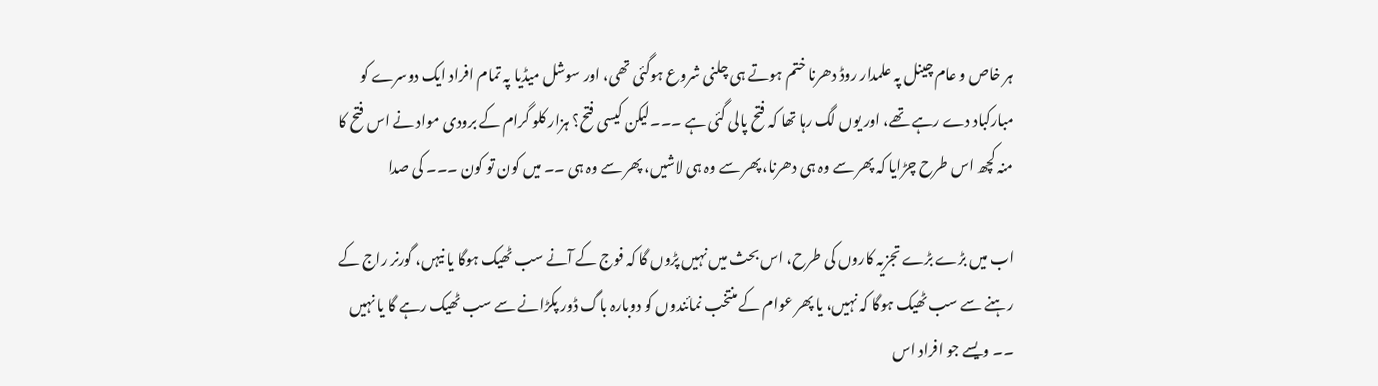ہر خاص و عام چینل پہ علمدار روڈ دھرنا ختم ہوتے ہی چلنی شروع ہوگئی تھی، اور سوشل میڈیا پہ تمام افراد ایک دوسرے کو مبارکباد دے رہے تھے، اور یوں لگ رہا تھا کہ فتح پالی گئی ہے ۔۔۔لیکن کیسی فتح؟ ہزار کلو گرام کے برودی مواد نے اس فتح کا منہ کچھ اس طرح چڑایا کہ پھر سے وہ ہی دھرنا، پھر سے وہ ہی لاشیں، پھر سے وہ ہی ۔۔ میں کون تو کون ۔۔۔ کی صدا

اب میں بڑے بڑے تجزیہ کاروں کی طرح، اس بحث میں نہیں پڑوں گا کہ فوج کے آنے سب ٹھیک ہوگا یا نیہں، گورنر راج کے رہنے سے سب ٹھیک ہوگا کہ نہیں، یا پھر عوام کے منتخب نمائندوں کو دوبارہ باگ ڈور پکڑانے سے سب ٹھیک رہے گا یا نہیں ۔۔ ویسے جو افراد اس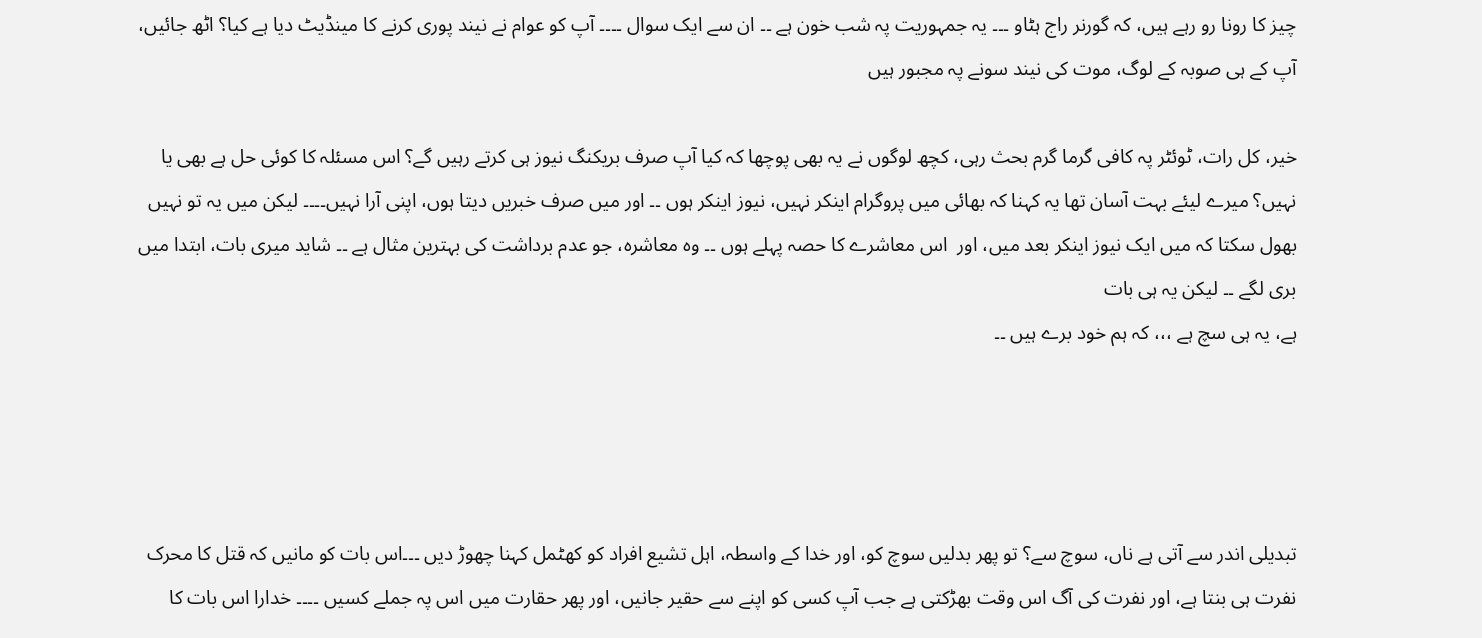چیز کا رونا رو رہے ہیں، کہ گورنر راج ہٹاو ۔۔۔ یہ جمہوریت پہ شب خون ہے ۔۔ ان سے ایک سوال ۔۔۔۔ آپ کو عوام نے نیند پوری کرنے کا مینڈیٹ دیا ہے کیا؟ اٹھ جائیں، آپ کے ہی صوبہ کے لوگ، موت کی نیند سونے پہ مجبور ہیں

خیر، کل رات، ٹوئٹر پہ کافی گرما گرم بحث رہی، کچھ لوگوں نے یہ بھی پوچھا کہ کیا آپ صرف بریکنگ نیوز ہی کرتے رہیں گے؟ اس مسئلہ کا کوئی حل ہے بھی یا نہیں؟ میرے لیئے بہت آسان تھا یہ کہنا کہ بھائی میں پروگرام اینکر نہیں، نیوز اینکر ہوں ۔۔ اور میں صرف خبریں دیتا ہوں، اپنی آرا نہیں۔۔۔۔ لیکن میں یہ تو نہیں بھول سکتا کہ میں ایک نیوز اینکر بعد میں، اور  اس معاشرے کا حصہ پہلے ہوں ۔۔ وہ معاشرہ، جو عدم برداشت کی بہترین مثال ہے ۔۔ شاید میری بات، ابتدا میں بری لگے ۔۔ لیکن یہ ہی بات
ہے، یہ ہی سچ ہے ،،، کہ ہم خود برے ہیں ۔۔




تبدیلی اندر سے آتی ہے ناں، سوچ سے؟ تو پھر بدلیں سوچ کو، اور خدا کے واسطہ، اہل تشیع افراد کو کھٹمل کہنا چھوڑ دیں ۔۔۔اس بات کو مانیں کہ قتل کا محرک نفرت ہی بنتا ہے، اور نفرت کی آگ اس وقت بھڑکتی ہے جب آپ کسی کو اپنے سے حقیر جانیں، اور پھر حقارت میں اس پہ جملے کسیں ۔۔۔۔ خدارا اس بات کا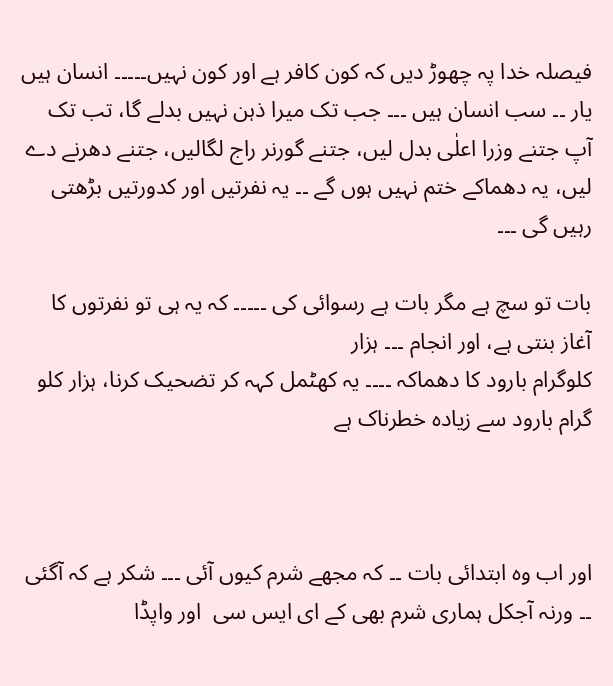فیصلہ خدا پہ چھوڑ دیں کہ کون کافر ہے اور کون نہیں۔۔۔۔۔ انسان ہیں یار ۔۔ سب انسان ہیں ۔۔۔ جب تک میرا ذہن نہیں بدلے گا، تب تک آپ جتنے وزرا اعلٰی بدل لیں، جتنے گورنر راج لگالیں، جتنے دھرنے دے لیں، یہ دھماکے ختم نہیں ہوں گے ۔۔ یہ نفرتیں اور کدورتیں بڑھتی رہیں گی ۔۔۔

بات تو سچ ہے مگر بات ہے رسوائی کی ۔۔۔۔۔ کہ یہ ہی تو نفرتوں کا آغاز بنتی ہے، اور انجام ۔۔۔ ہزار
کلوگرام بارود کا دھماکہ ۔۔۔۔ یہ کھٹمل کہہ کر تضحیک کرنا، ہزار کلو گرام بارود سے زیادہ خطرناک ہے



اور اب وہ ابتدائی بات ۔۔ کہ مجھے شرم کیوں آئی ۔۔۔ شکر ہے کہ آگئی ۔۔ ورنہ آجکل ہماری شرم بھی کے ای ایس سی  اور واپڈا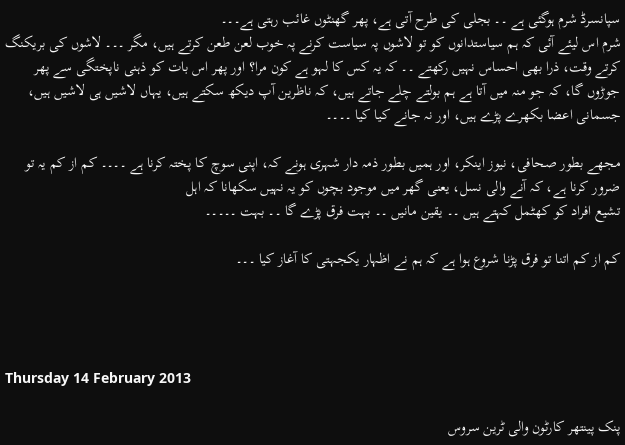سپانسرڈ شرم ہوگئی ہے ۔۔ بجلی کی طرح آتی ہے، پھر گھنٹوں غائب رہتی ہے۔۔۔
شرم اس لیئے آئی کہ ہم سیاستدانوں کو تو لاشوں پہ سیاست کرنے پہ خوب لعن طعن کرتے ہیں، مگر ۔۔۔ لاشوں کی بریکنگ کرتے وقت، ذرا بھی احساس نہیں رکھتے ۔۔ کہ یہ کس کا لہو ہے کون مرا؟ اور پھر اس بات کو ذہنی ناپختگی سے پھر جوڑوں گا، کہ جو منہ میں آتا ہے ہم بولتے چلے جاتے ہیں، کہ ناظرین آپ دیکھ سکتے ہیں، یہاں لاشیں ہی لاشیں ہیں، جسمانی اعضا بکھرے پڑے ہیں، اور نہ جانے کیا کیا ۔۔۔۔

مجھے بطور صحافی، نیوز اینکر، اور ہمیں بطور ذمہ دار شہری ہونے کہ، اپنی سوچ کا پختہ کرنا ہے ۔۔۔۔ کم از کم یہ تو ضرور کرنا ہے، کہ آنے والی نسل، یعنی گھر میں موجود بچوں کو یہ نہیں سکھانا کہ اہل
تشیع افراد کو کھٹمل کہتے ہیں ۔۔ یقین مانیں ۔۔ بہت فرق پڑے گا ۔۔ بہت ۔۔۔۔۔

کم از کم اتنا تو فرق پڑنا شروع ہوا ہے کہ ہم نے اظہار یکجہتی کا آغاز کیا ۔۔۔




Thursday 14 February 2013

پنک پینتھر کارٹون والی ٹرین سروس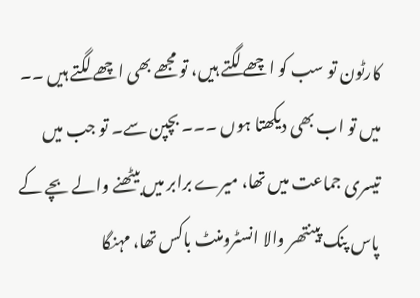کارٹون تو سب کو اچھے لگتے ہیں، تو مجھے بھی اچھے لگتے ہیں ۔۔ میں تو اب بھی دیکھتا ہوں ۔۔۔ بچپن سے۔ تو جب میں تیسری جماعت میں تھا، میرے برابر میں بیٹھنے والے بچے کے پاس پنک پینتھر والا انسٹرومنٹ باکس تھا، مہنگا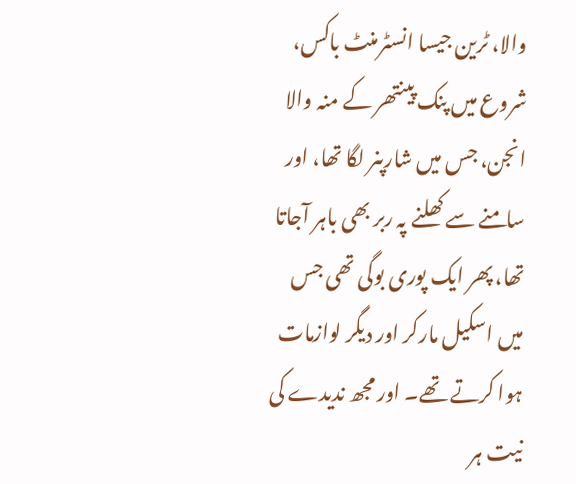والا، ٹرین جیسا انسٹرمنٹ باکس، شروع میں پنک پینتھر کے منہ والا انجن، جس میں شارپنر لگا تھا، اور سامنے سے کھلنے پہ ربر بھی باہر آجاتا تھا، پھر ایک پوری بوگی تھی جس میں اسکیل مارکر اور دیگر لوازمات ہوا کرتے تھے۔ اور مجھ ندیدے کی نیت ہر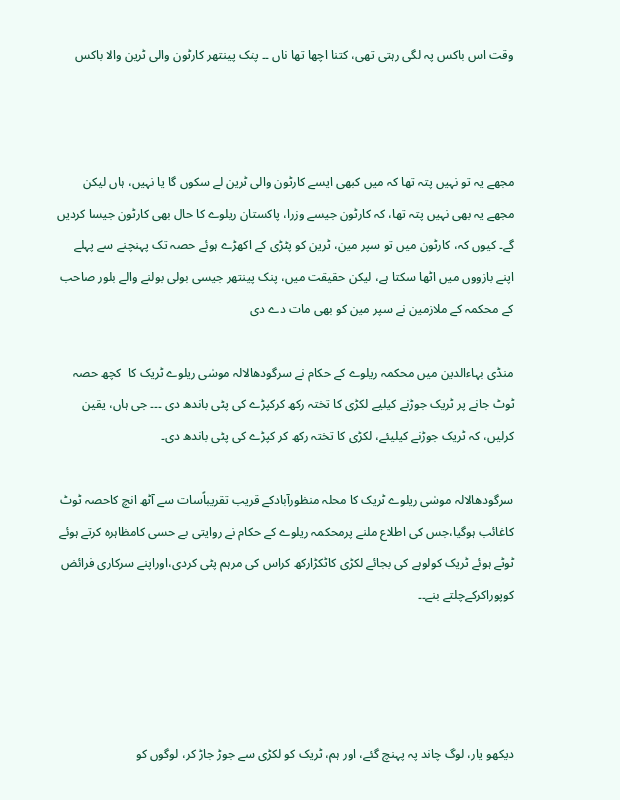وقت اس باکس پہ لگی رہتی تھی، کتنا اچھا تھا ناں ۔۔ پنک پینتھر کارٹون والی ٹرین والا باکس



مجھے یہ تو نہیں پتہ تھا کہ میں کبھی ایسے کارٹون والی ٹرین لے سکوں گا یا نہیں، ہاں لیکن مجھے یہ بھی نہیں پتہ تھا، کہ کارٹون جیسے وزرا، پاکستان ریلوے کا حال بھی کارٹون جیسا کردیں گے۔ کیوں کہ، کارٹون میں تو سپر مین، ٹرین کو پٹڑی کے اکھڑے ہوئے حصہ تک پہنچنے سے پہلے اپنے بازووں میں اٹھا سکتا ہے، لیکن حقیقت میں، پنک پینتھر جیسی بولی بولنے والے بلور صاحب کے محکمہ کے ملازمین نے سپر مین کو بھی مات دے دی

منڈی بہاءالدین میں محکمہ ریلوے کے حکام نے سرگودھالالہ موسٰی ریلوے ٹریک کا  کچھ حصہ ٹوٹ جانے پر ٹریک جوڑنے کیلیے لکڑی کا تختہ رکھ کرکپڑے کی پٹی باندھ دی ۔۔۔ جی ہاں، یقین کرلیں، کہ ٹریک جوڑنے کیلیئے، لکڑی کا تختہ رکھ کر کپڑے کی پٹی باندھ دی۔

سرگودھالالہ موسٰی ریلوے ٹریک کا محلہ منظورآبادکے قریب تقریباًسات سے آٹھ انچ کاحصہ ٹوٹ کاغائب ہوگیا،جس کی اطلاع ملنے پرمحکمہ ریلوے کے حکام نے روایتی بے حسی کامظاہرہ کرتے ہوئے ٹوٹے ہوئے ٹریک کولوہے کی بجائے لکڑی کاٹکڑارکھ کراس کی مرہم پٹی کردی،اوراپنے سرکاری فرائض کوپوراکرکےچلتے بنے۔۔




دیکھو یار، لوگ چاند پہ پہنچ گئے، اور ہم، ٹریک کو لکڑی سے جوڑ جاڑ کر، لوگوں کو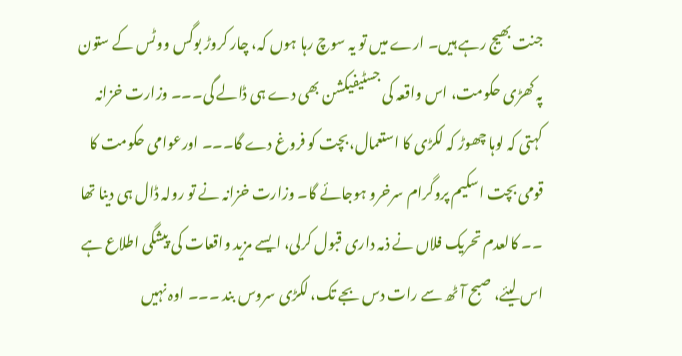جنت بھیج رہے ہیں۔ ارے میں تو یہ سوچ رہا ہوں کہ، چار کروڑ بوگس ووٹس کے ستون پہ کھڑی حکومت، اس واقعہ کی جسٹیفیکشن بھی دے ہی ڈالے گی۔۔۔ وزارت خزانہ کہتی کہ لوہا چھوڑ کہ لکڑی کا استعمال،بچت کو فروغ دے گا۔۔۔ اورعوامی حکومت کا قومی بچت اسکیم پروگرام سرخرو ہوجائے گا۔ وزارت خزانہ نے تو رولہ ڈال ہی دینا تھا ۔۔ کالعدم تحریک فلاں نے ذمہ داری قبول کرلی، ایسے مزید واقعات کی پیشگی اطلاع ہے اس لیئے، صبح آٹھ سے رات دس بجے تک، لکڑی سروس بند ۔۔۔ اوہ نہیں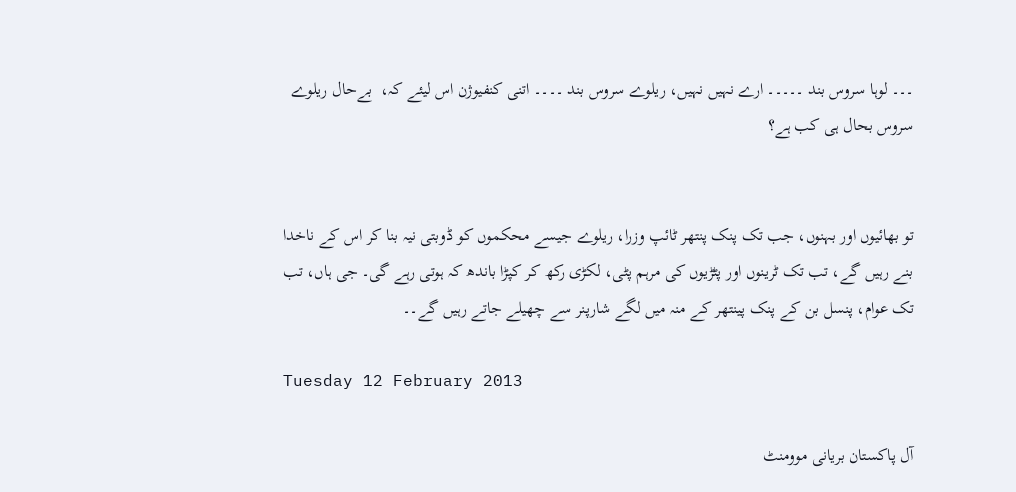۔۔۔ لوہا سروس بند ۔۔۔۔۔ ارے نہیں نہیں، ریلوے سروس بند ۔۔۔۔ اتنی کنفیوژن اس لیئے کہ،  بےحال ریلوے سروس بحال ہی کب ہے؟


تو بھائیوں اور بہنوں، جب تک پنک پنتھر ٹائپ وزرا، ریلوے جیسے محکموں کو ڈوبتی نیہ بنا کر اس کے ناخدا بنے رہیں گے، تب تک ٹرینوں اور پٹڑیوں کی مرہم پٹی، لکڑی رکھ کر کپڑا باندھ کہ ہوتی رہے گی۔ جی ہاں، تب تک عوام، پنسل بن کے پنک پینتھر کے منہ میں لگے شارپنر سے چھیلے جاتے رہیں گے۔۔

Tuesday 12 February 2013

آل پاکستان بریانی موومنٹ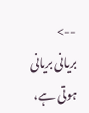-->
بریانی بریانی ہوتی ہے،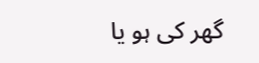گھر کی ہو یا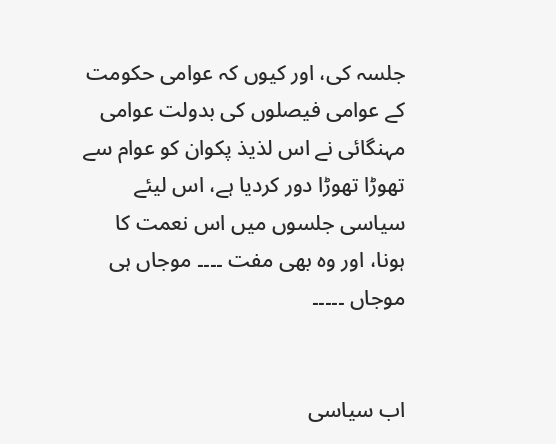جلسہ کی، اور کیوں کہ عوامی حکومت کے عوامی فیصلوں کی بدولت عوامی مہنگائی نے اس لذیذ پکوان کو عوام سے تھوڑا تھوڑا دور کردیا ہے، اس لیئے سیاسی جلسوں میں اس نعمت کا ہونا، اور وہ بھی مفت ۔۔۔۔ موجاں ہی موجاں ۔۔۔۔۔


اب سیاسی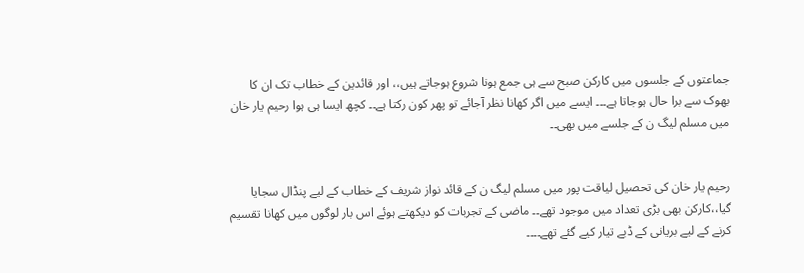جماعتوں کے جلسوں میں کارکن صبح سے ہی جمع ہونا شروع ہوجاتے ہیں،، اور قائدین کے خطاب تک ان کا بھوک سے برا حال ہوجاتا ہے۔۔۔ ایسے میں اگر کھانا نظر آجائے تو پھر کون رکتا ہے۔۔ کچھ ایسا ہی ہوا رحیم یار خان میں مسلم لیگ ن کے جلسے میں بھی۔۔


رحیم یار خان کی تحصیل لیاقت پور میں مسلم لیگ ن کے قائد نواز شریف کے خطاب کے لیے پنڈال سجایا گیا،،کارکن بھی بڑی تعداد میں موجود تھے۔۔ ماضی کے تجربات کو دیکھتے ہوئے اس بار لوگوں میں کھانا تقسیم کرنے کے لیے بریانی کے ڈبے تیار کیے گئے تھے۔۔۔۔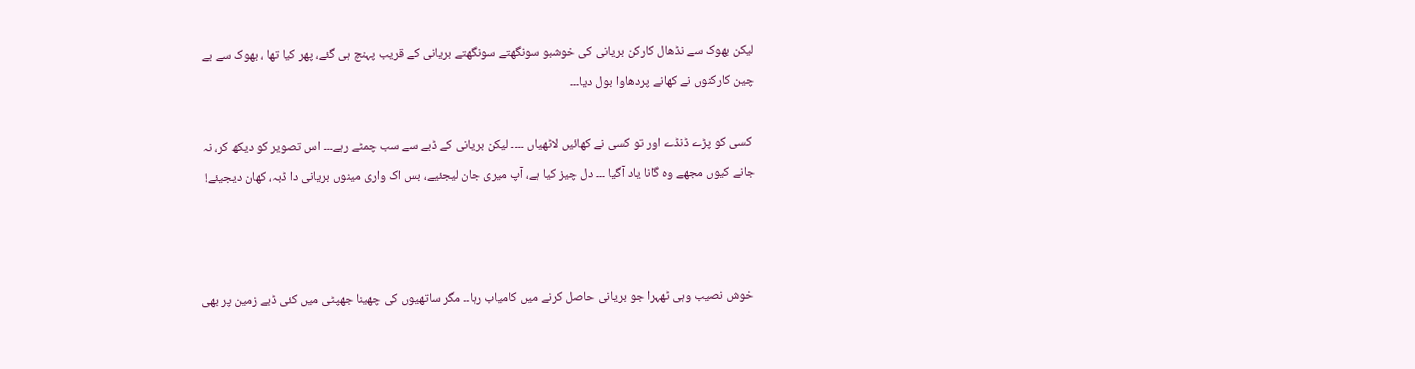لیکن بھوک سے نڈھال کارکن بریانی کی خوشبو سونگھتے سونگھتے بریانی کے قریب پہنچ ہی گئے، پھر کیا تھا ، بھوک سے بے چین کارکنوں نے کھانے پردھاوا بول دیا۔۔۔

 کسی کو پڑے ڈنڈے اور تو کسی نے کھائیں لاٹھیاں ۔۔۔۔ لیکن بریانی کے ڈبے سے سب چمٹے رہے۔۔۔ اس تصویر کو دیکھ کر، نہ جانے کیوں مجھے وہ گانا یاد آگیا ۔۔۔ دل چیز کیا ہے، آپ میری جان لیجئیے، بس اک واری مینوں بریانی دا ڈبہ، کھان دیجیئے!



 خوش نصیب وہی ٹھہرا جو بریانی حاصل کرنے میں کامیاب رہا۔۔ مگر ساتھیوں کی چھینا جھپٹی میں کئی ڈبے زمین پر بھی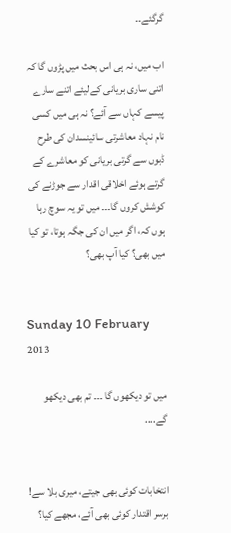گرگئے۔۔

اب میں، نہ ہی اس بحث میں پڑوں گا کہ اتنی ساری بریانی کےلیئے اتنے سارے پیسے کہاں سے آئے؟ نہ ہی میں کسی نام نہاد معاشرتی سائینسدان کی طرح ڈبوں سے گرتی بریانی کو معاشرے کے گرتے ہوئے اخلاقی اقدار سے جوڑنے کی کوشش کروں گا۔۔۔ میں تو یہ سوچ رہا ہوں کہ، اگر میں ان کی جگہ ہوتا، تو کیا میں بھی؟ کیا آپ بھی؟


Sunday 10 February 2013

میں تو دیکھوں گا ۔۔۔ تم بھی دیکھو گے....


انتخابات کوئی بھی جیتے، میری بلا سے! برسر اقتدار کوئی بھی آئے، مجھے کیا؟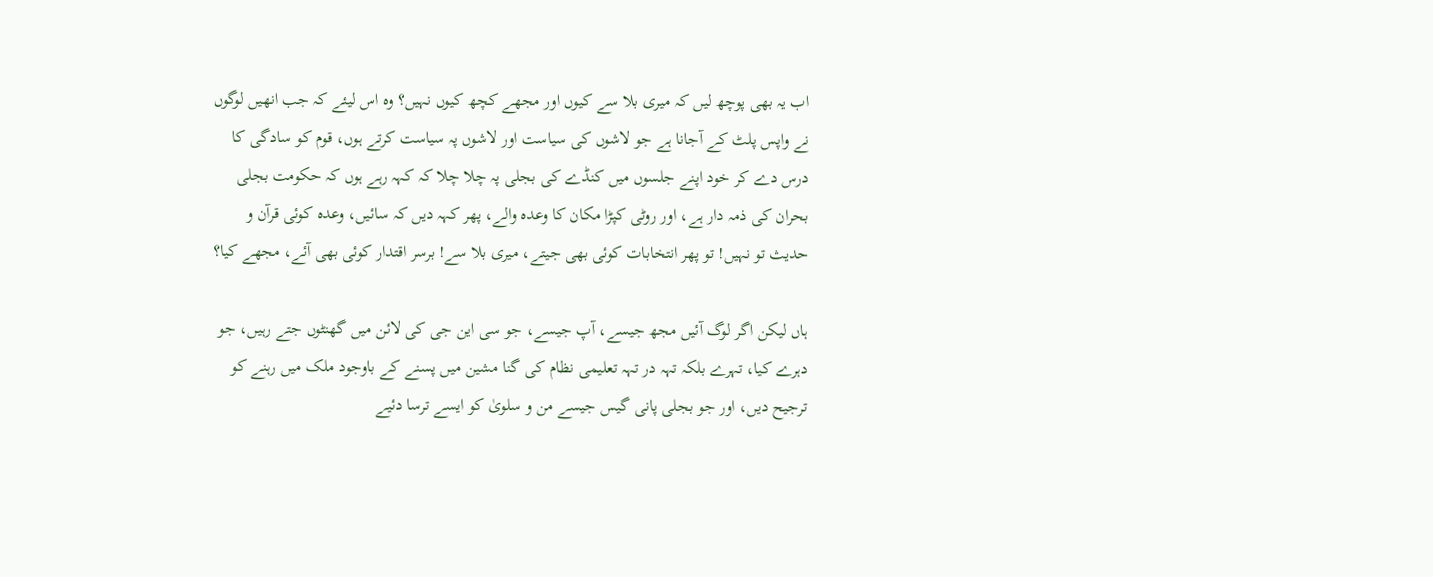اب یہ بھی پوچھ لیں کہ میری بلا سے کیوں اور مجھے کچھ کیوں نہیں؟ وہ اس لیئے کہ جب انھیں لوگوں نے واپس پلٹ کے آجانا ہے جو لاشوں کی سیاست اور لاشوں پہ سیاست کرتے ہوں، قوم کو سادگی کا درس دے کر خود اپنے جلسوں میں کنڈے کی بجلی پہ چلا چلا کہ کہہ رہے ہوں کہ حکومت بجلی بحران کی ذمہ دار ہے، اور روٹی کپڑا مکان کا وعدہ والے، پھر کہہ دیں کہ سائیں، وعدہ کوئی قرآن و حدیث تو نہیں! تو پھر انتخابات کوئی بھی جیتے، میری بلا سے! برسر اقتدار کوئی بھی آئے، مجھے کیا؟

ہاں لیکن اگر لوگ آئیں مجھ جیسے، آپ جیسے، جو سی این جی کی لائن میں گھنٹوں جتے رہیں، جو دہرے کیا، تہرے بلکہ تہہ در تہہ تعلیمی نظام کی گنا مشین میں پسنے کے باوجود ملک میں رہنے کو ترجیح دیں، اور جو بجلی پانی گیس جیسے من و سلویٰ کو ایسے ترسا دئیے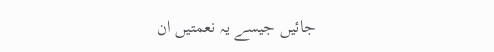جائیں جیسے یہ نعمتیں ان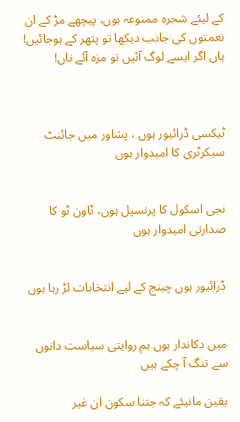کے لیئے شجرہ ممنوعہ ہوں، پیچھے مڑ کے ان نعمتوں کی جانب دیکھا تو پتھر کے ہوجائیں! ہاں اگر ایسے لوگ آئیں تو مزہ آئے ناں!



ٹیکسی ڈرائیور ہوں ، پشاور میں جائنٹ سیکرٹری کا امیدوار ہوں


نجی اسکول کا پرنسپل ہوں، ٹاون ٹو کا صدارتی امیدوار ہوں


ڈرائیور ہوں چینج کے لیے انتخابات لڑ رہا ہوں


میں دکاندار ہوں ہم روایتی سیاست دانوں سے تنگ آ چکے ہیں

یقین مانیئے کہ جتنا سکون ان غیر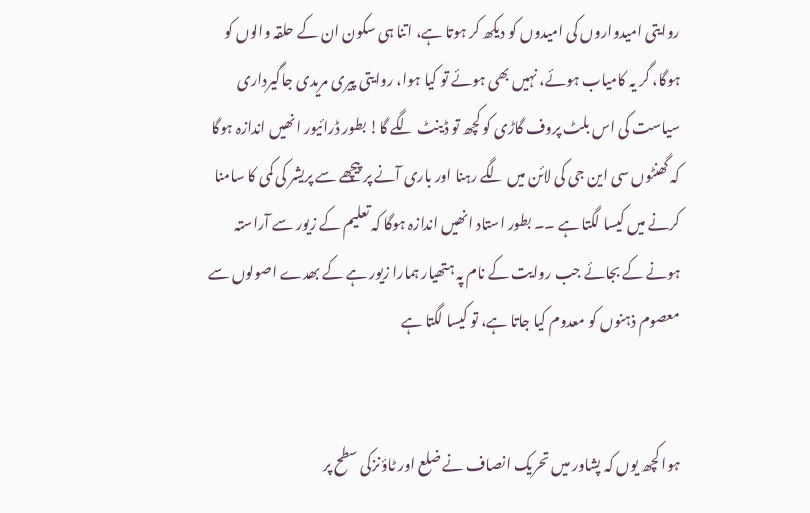روایتی امیدواروں کی امیدوں کو دیکھ کر ہوتا ہے، اتنا ہی سکون ان کے حلقہ والوں کو ہوگا، گر یہ کامیاب ہوئے، نہیں بھی ہوئے تو کیا ہوا، روایتی پیری مریدی جاگیرداری سیاست کی اس بلٹ پروف گاڑی کو کچھ تو ڈینٹ لگے گا! بطور ڈرائیور انھیں اندازہ ہوگا کہ گھنٹوں سی این جی کی لائن میں لگے رہنا اور باری آنے پر پیچھے سے پریشر کی کمی کا سامنا کرنے میں کیسا لگتا ہے ۔۔ بطور استاد انھیں اندازہ ہوگا کہ تعلیم کے زیور سے آراستہ ہونے کے بجائے جب روایت کے نام پہ ہتھیار ہمارا زیور ہے کے بھدے اصولوں سے معصوم ذہنوں کو معدوم کیا جاتا ہے، تو کیسا لگتا ہے


ہوا کچھ یوں کہ پشاور میں تحریک انصاف نے ضلع اور ٹاؤنزکی سطح پر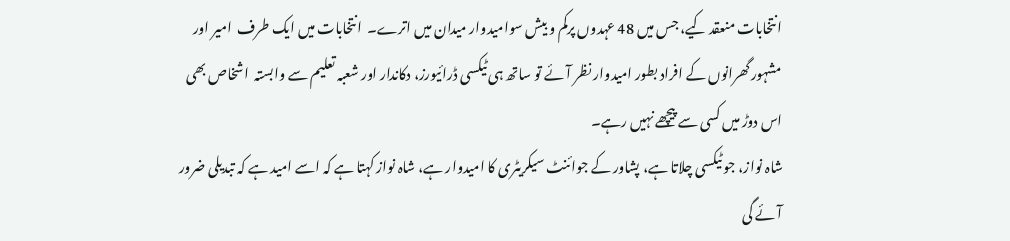انتخابات منعقد کیے، جس میں 48 عہدوں پرکم و بیش سوامیدوار میدان میں اترے۔  انتخابات میں ایک طرف  امیر اور مشہور گھرانوں کے افراد بطور امیدوار نظر آئے تو ساتھ ہی ٹیکسی ڈرائیورز، دکاندار اور شعبہ تعلیم سے وابستہ  اشخاص بھی اس دوڑ میں کسی سے پیچھے نہیں رہے۔
شاہ نواز، جو ٹیکسی چلاتا ہے، پشاور کے جوائنٹ سیکریٹری کا امیدوار ہے، شاہ نواز کہتا ہے کہ اسے امید ہے کہ تبدیلی ضرور آئے گی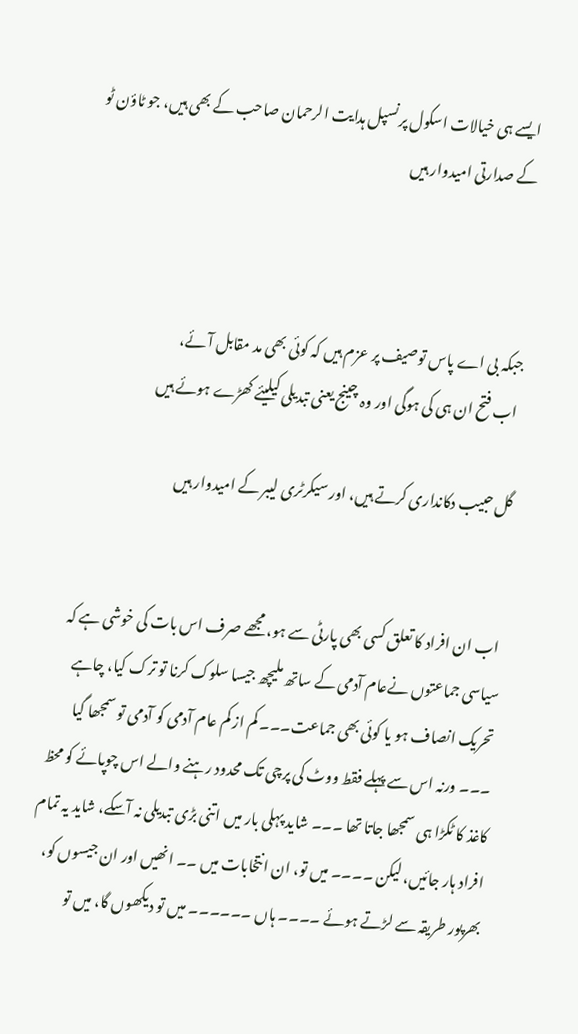ایسے ہی خیالات اسکول پرنسپل ہدایت الرحمان صاحب کے بھی ہیں، جو ٹاؤن ٹو کے صدارتی امیدوار ہیں



جبکہ بی اے پاس توصیف پر عزم ہیں کہ کوئی بھی مد مقابل آئے،
 اب فتح ان ہی کی ہوگی اور وہ چینج یعنی تبدیلی کیلیئے کھڑے ہوئے ہیں

گل حبیب دکانداری کرتے ہیں، اور سیکرٹری لیبر کے امیدوار ہیں


 اب ان افراد کا تعلق کسی بھی پارٹی سے ہو، مجھے صرف اس بات کی خوشی ہے کہ سیاسی جماعتوں نےعام آدمی کے ساتھ ملیچھ جیسا سلوک کرنا تو ترک کیا، چاہے تحریک انصاف ہو یا کوئی بھی جماعت۔۔۔ کم از کم عام آدمی کو آدمی تو سمجھا گیا ۔۔۔ ورنہ اس سے پہلے فقط ووٹ کی پرچی تک محدود رہنے والے اس چوپائے کو محظ کاغذ کا ٹکڑا ہی سمجھا جاتا تھا ۔۔۔ شاید پہلی بار میں اتنی بڑی تبدیلی نہ آسکے، شاید یہ تمام افراد ہار جائیں، لیکن ۔۔۔۔ میں تو، ان انتخابات میں ۔۔ انھیں اور ان جیسوں کو، بھرپور طریقہ سے لڑتے ہوئے ۔۔۔۔ ہاں ۔۔۔۔۔۔ میں تو دیکھوں گا، میں تو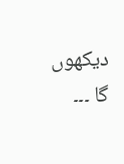دیکھوں گا ۔۔۔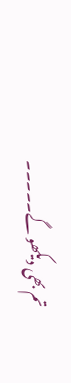تم بھی دیکھو گے۔۔۔۔۔